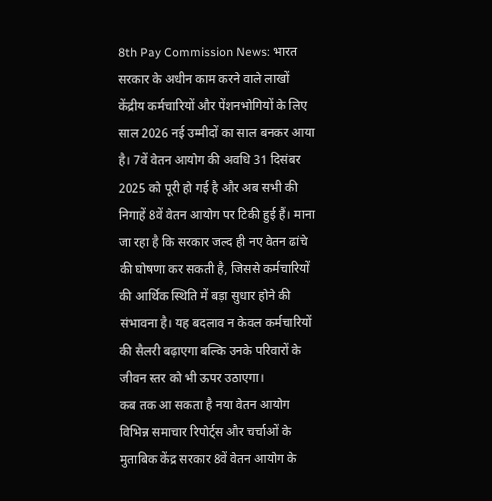8th Pay Commission News: भारत सरकार के अधीन काम करने वाले लाखों केंद्रीय कर्मचारियों और पेंशनभोगियों के लिए साल 2026 नई उम्मीदों का साल बनकर आया है। 7वें वेतन आयोग की अवधि 31 दिसंबर 2025 को पूरी हो गई है और अब सभी की निगाहें 8वें वेतन आयोग पर टिकी हुई हैं। माना जा रहा है कि सरकार जल्द ही नए वेतन ढांचे की घोषणा कर सकती है, जिससे कर्मचारियों की आर्थिक स्थिति में बड़ा सुधार होने की संभावना है। यह बदलाव न केवल कर्मचारियों की सैलरी बढ़ाएगा बल्कि उनके परिवारों के जीवन स्तर को भी ऊपर उठाएगा।
कब तक आ सकता है नया वेतन आयोग
विभिन्न समाचार रिपोर्ट्स और चर्चाओं के मुताबिक केंद्र सरकार 8वें वेतन आयोग के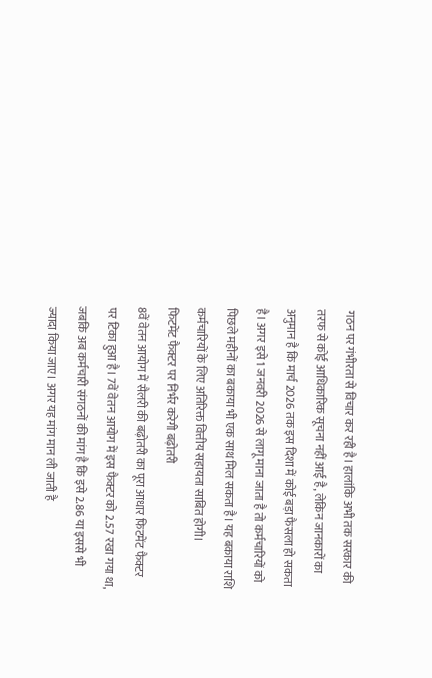गठन पर गंभीरता से विचार कर रही है। हालांकि अभी तक सरकार की तरफ से कोई आधिकारिक सूचना नहीं आई है, लेकिन जानकारों का अनुमान है कि मार्च 2026 तक इस दिशा में कोई बड़ा फैसला हो सकता है। अगर इसे 1 जनवरी 2026 से लागू माना जाता है तो कर्मचारियों को पिछले महीनों का बकाया भी एक साथ मिल सकता है। यह बकाया राशि कर्मचारियों के लिए अतिरिक्त वित्तीय सहायता साबित होगी।
फिटमेंट फैक्टर पर निर्भर करेगी बढ़ोतरी
8वें वेतन आयोग में सैलरी की बढ़ोतरी का पूरा आधार फिटमेंट फैक्टर पर टिका हुआ है। 7वें वेतन आयोग में इस फैक्टर को 2.57 रखा गया था, जबकि अब कर्मचारी संगठनों की मांग है कि इसे 2.86 या इससे भी ज्यादा किया जाए। अगर यह मांग मान ली जाती है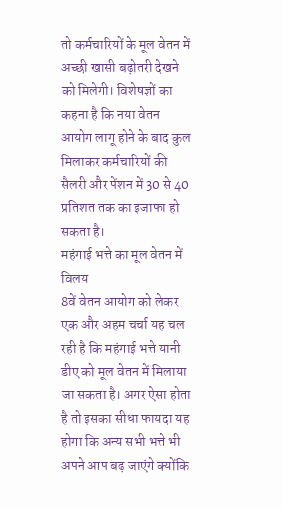तो कर्मचारियों के मूल वेतन में अच्छी खासी बढ़ोतरी देखने को मिलेगी। विशेषज्ञों का कहना है कि नया वेतन आयोग लागू होने के बाद कुल मिलाकर कर्मचारियों की सैलरी और पेंशन में 30 से 40 प्रतिशत तक का इजाफा हो सकता है।
महंगाई भत्ते का मूल वेतन में विलय
8वें वेतन आयोग को लेकर एक और अहम चर्चा यह चल रही है कि महंगाई भत्ते यानी डीए को मूल वेतन में मिलाया जा सकता है। अगर ऐसा होता है तो इसका सीधा फायदा यह होगा कि अन्य सभी भत्ते भी अपने आप बढ़ जाएंगे क्योंकि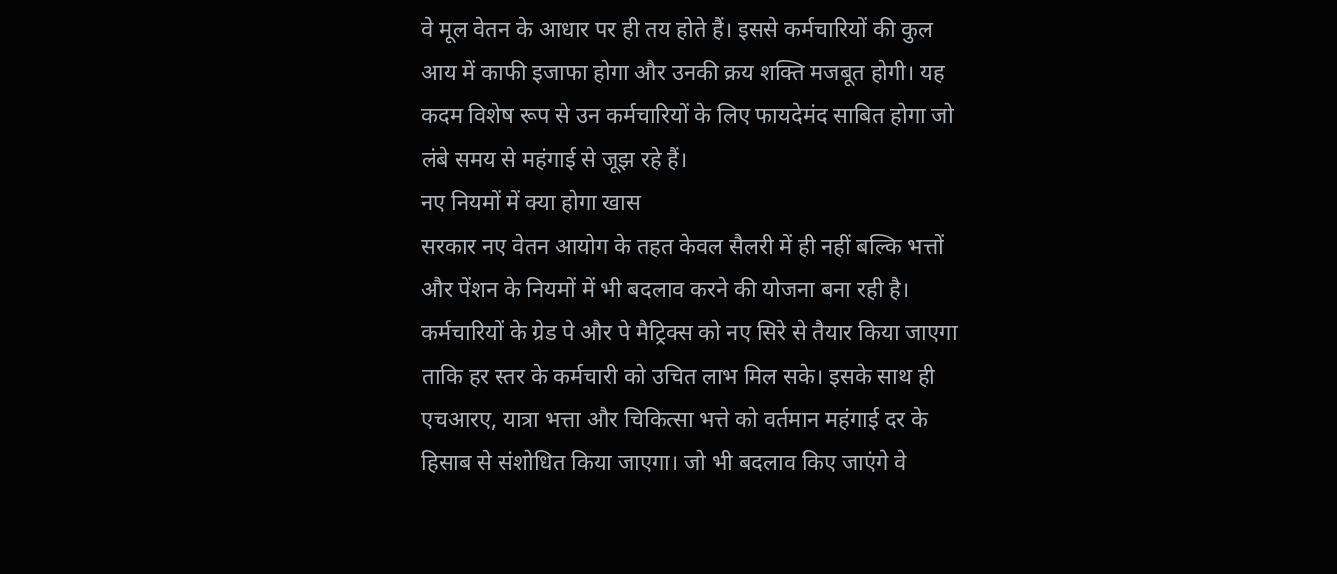वे मूल वेतन के आधार पर ही तय होते हैं। इससे कर्मचारियों की कुल आय में काफी इजाफा होगा और उनकी क्रय शक्ति मजबूत होगी। यह कदम विशेष रूप से उन कर्मचारियों के लिए फायदेमंद साबित होगा जो लंबे समय से महंगाई से जूझ रहे हैं।
नए नियमों में क्या होगा खास
सरकार नए वेतन आयोग के तहत केवल सैलरी में ही नहीं बल्कि भत्तों और पेंशन के नियमों में भी बदलाव करने की योजना बना रही है। कर्मचारियों के ग्रेड पे और पे मैट्रिक्स को नए सिरे से तैयार किया जाएगा ताकि हर स्तर के कर्मचारी को उचित लाभ मिल सके। इसके साथ ही एचआरए, यात्रा भत्ता और चिकित्सा भत्ते को वर्तमान महंगाई दर के हिसाब से संशोधित किया जाएगा। जो भी बदलाव किए जाएंगे वे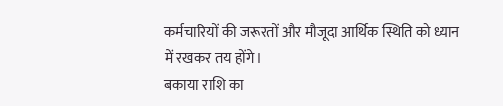कर्मचारियों की जरूरतों और मौजूदा आर्थिक स्थिति को ध्यान में रखकर तय होंगे।
बकाया राशि का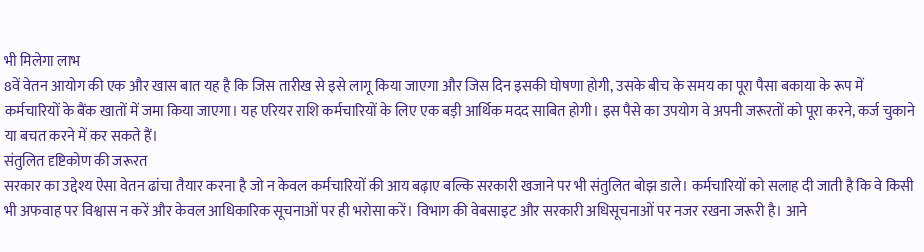भी मिलेगा लाभ
8वें वेतन आयोग की एक और खास बात यह है कि जिस तारीख से इसे लागू किया जाएगा और जिस दिन इसकी घोषणा होगी, उसके बीच के समय का पूरा पैसा बकाया के रूप में कर्मचारियों के बैंक खातों में जमा किया जाएगा। यह एरियर राशि कर्मचारियों के लिए एक बड़ी आर्थिक मदद साबित होगी। इस पैसे का उपयोग वे अपनी जरूरतों को पूरा करने, कर्ज चुकाने या बचत करने में कर सकते हैं।
संतुलित दृष्टिकोण की जरूरत
सरकार का उद्देश्य ऐसा वेतन ढांचा तैयार करना है जो न केवल कर्मचारियों की आय बढ़ाए बल्कि सरकारी खजाने पर भी संतुलित बोझ डाले। कर्मचारियों को सलाह दी जाती है कि वे किसी भी अफवाह पर विश्वास न करें और केवल आधिकारिक सूचनाओं पर ही भरोसा करें। विभाग की वेबसाइट और सरकारी अधिसूचनाओं पर नजर रखना जरूरी है। आने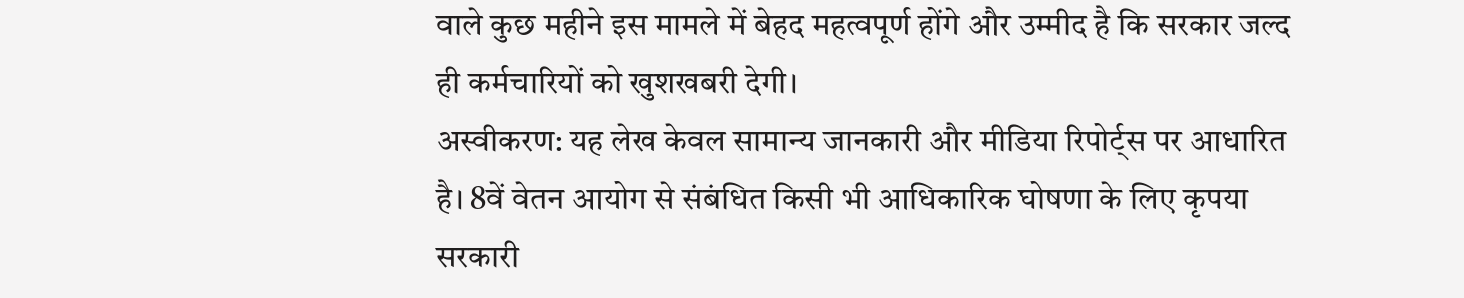वाले कुछ महीने इस मामले में बेहद महत्वपूर्ण होंगे और उम्मीद है कि सरकार जल्द ही कर्मचारियों को खुशखबरी देगी।
अस्वीकरण: यह लेख केवल सामान्य जानकारी और मीडिया रिपोर्ट्स पर आधारित है। 8वें वेतन आयोग से संबंधित किसी भी आधिकारिक घोषणा के लिए कृपया सरकारी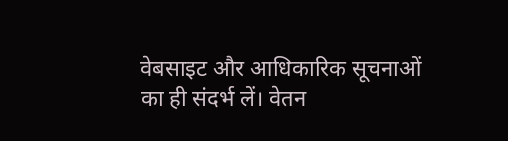वेबसाइट और आधिकारिक सूचनाओं का ही संदर्भ लें। वेतन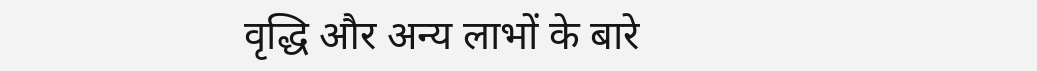वृद्धि और अन्य लाभों के बारे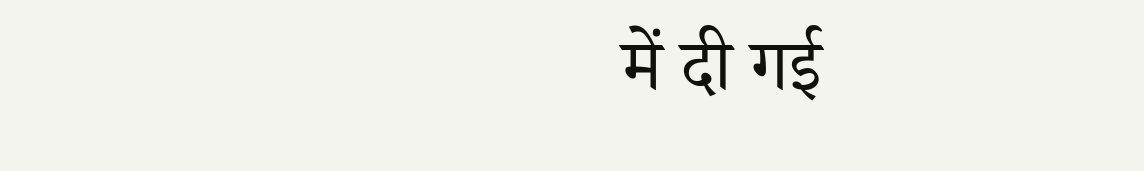में दी गई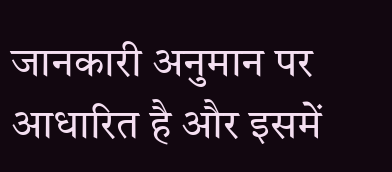जानकारी अनुमान पर आधारित है और इसमें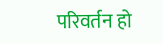परिवर्तन हो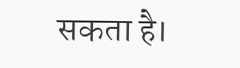सकता है।